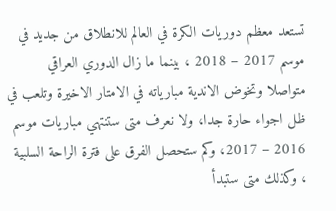تستعد معظم دوريات الكرة في العالم للانطلاق من جديد في موسم 2017 – 2018 ، بينما ما زال الدوري العراقي متواصلا وتخوض الاندية مبارياته في الامتار الاخيرة وتلعب في ظل اجواء حارة جدا، ولا نعرف متى ستنتهي مباريات موسم 2016 – 2017، وكم ستحصل الفرق على فترة الراحة السلبية ، وكذلك متى ستبدأ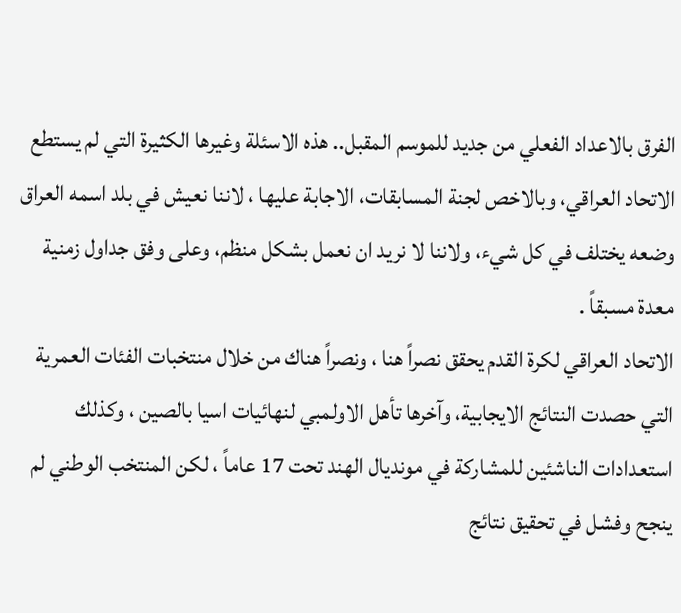الفرق بالاعداد الفعلي من جديد للموسم المقبل.. هذه الاسئلة وغيرها الكثيرة التي لم يستطع الاتحاد العراقي، وبالاخص لجنة المسابقات، الاجابة عليها ، لاننا نعيش في بلد اسمه العراق وضعه يختلف في كل شيء، ولاننا لا نريد ان نعمل بشكل منظم، وعلى وفق جداول زمنية معدة مسبقاً .
الاتحاد العراقي لكرة القدم يحقق نصراً هنا ، ونصراً هناك من خلال منتخبات الفئات العمرية التي حصدت النتائج الايجابية، وآخرها تأهل الاولمبي لنهائيات اسيا بالصين ، وكذلك استعدادات الناشئين للمشاركة في مونديال الهند تحت 17 عاماً ، لكن المنتخب الوطني لم ينجح وفشل في تحقيق نتائج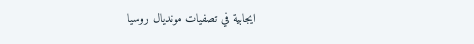ايجابية في تصفيات مونديال روسيا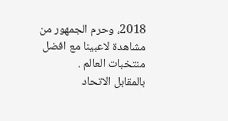2018، وحرم الجمهور من مشاهدة لاعبينا مع افضل منتخبات العالم .
بالمقابل الاتحاد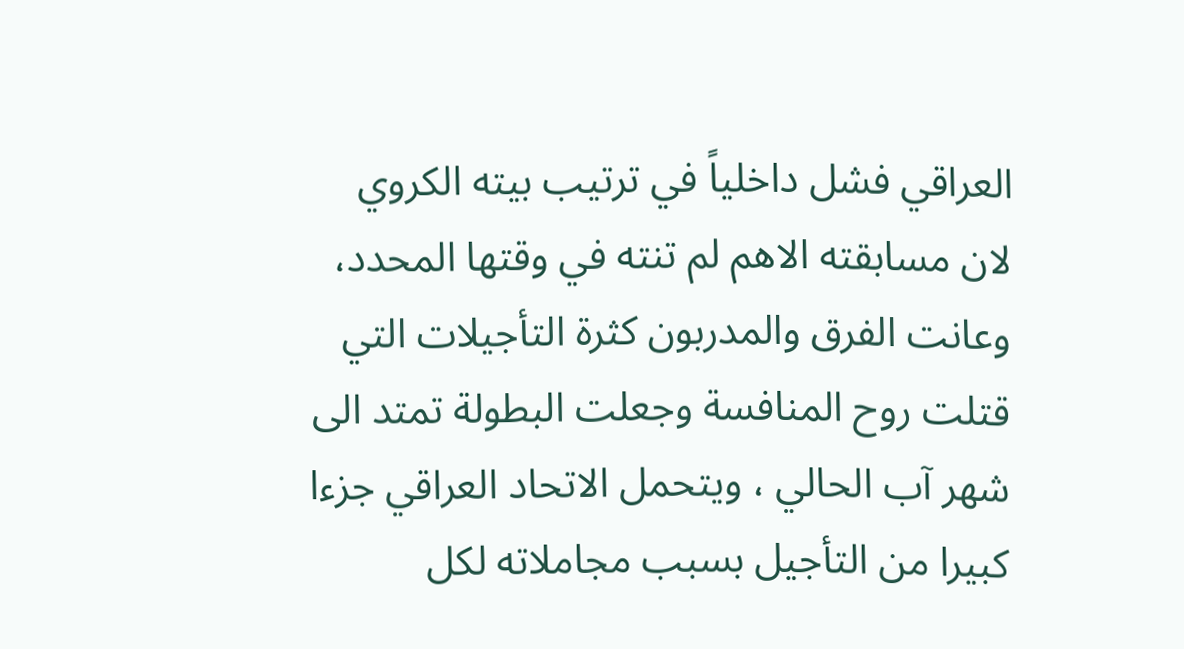العراقي فشل داخلياً في ترتيب بيته الكروي لان مسابقته الاهم لم تنته في وقتها المحدد، وعانت الفرق والمدربون كثرة التأجيلات التي قتلت روح المنافسة وجعلت البطولة تمتد الى شهر آب الحالي ، ويتحمل الاتحاد العراقي جزءا كبيرا من التأجيل بسبب مجاملاته لكل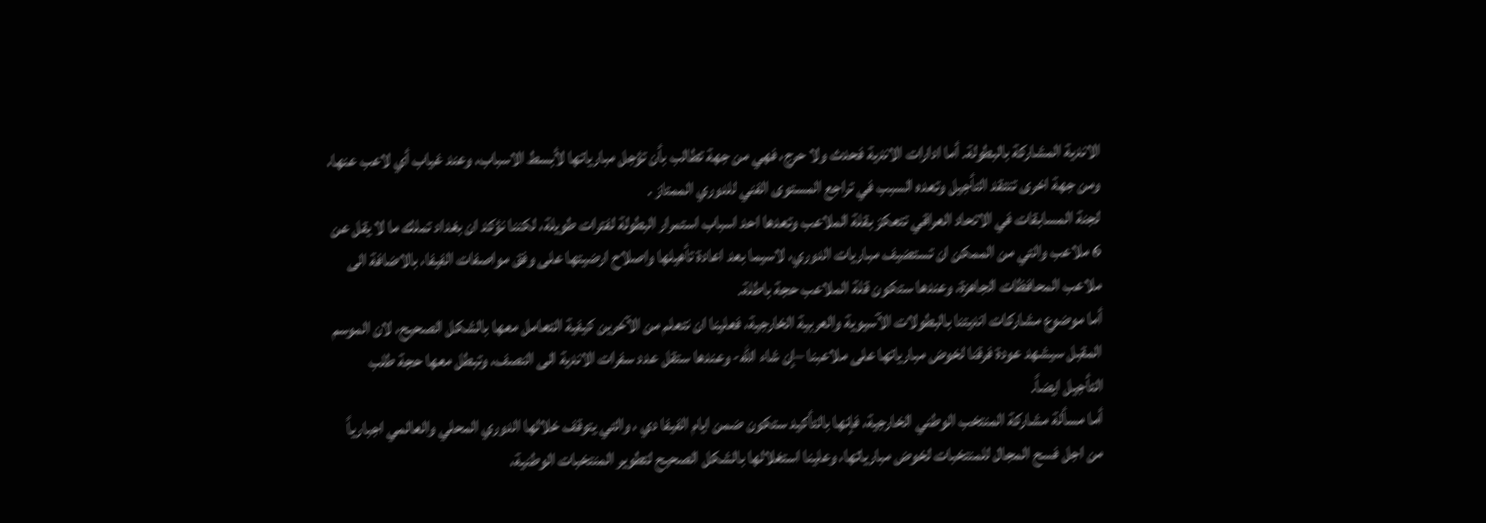الاندية المشاركة بالبطولة. أما ادارات الاندية فحدث ولا حرج، فهي من جهة تطالب بأن تؤجل مبارياتها لأبسط الاسباب، وعند غياب أي لاعب عنها، ومن جهة اخرى تنتقد التأجيل وتعده السبب في تراجع المستوى الفني للدوري الممتاز .
لجنة المسابقات في الاتحاد العراقي تتعكز بقلة الملاعب وتعدها احد اسباب استمرار البطولة لفترات طويلة، لكننا نؤكد ان بغداد تملك ما لا يقل عن 6 ملاعب والتي من الممكن ان تستضيف مباريات الدوري، لاسيما بعد اعادة تأهيلها واصلاح ارضيتها على وفق مواصفات الفيفا، بالاضافة الى ملاعب المحافظات الجاهزة، وعندها ستكون قلة الملاعب حجة باطلة.
أما موضوع مشاركات انديتنا بالبطولات الآسيوية والعربية الخارجية، فعلينا ان نتعلم من الآخرين كيفية التعامل معها بالشكل الصحيح، لان الموسم المقبل سيشهد عودة فرقنا لخوض مبارياتها على ملاعبنا –إن شاء الله- وعندها ستقل عدد سفرات الاندية الى النصف، وتبطل معها حجة طلب التأجيل ايضاً.
أما مسألة مشاركة المنتخب الوطني الخارجية، فإنها بالتأكيد ستكون ضمن ايام الفيفا دي ، والتي يتوقف خلالها الدوري المحلي والعالمي اجبارياً من اجل فسح المجال للمنتخبات لخوض مبارياتها، وعلينا استغلالها بالشكل الصحيح لتطوير المنتخبات الوطنية،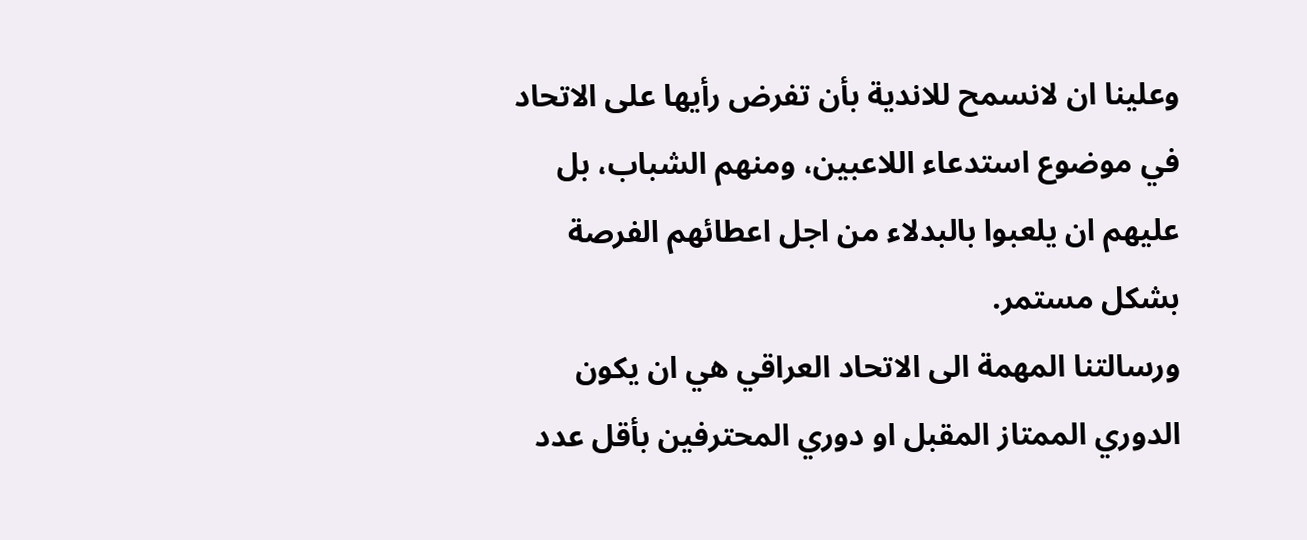وعلينا ان لانسمح للاندية بأن تفرض رأيها على الاتحاد في موضوع استدعاء اللاعبين، ومنهم الشباب، بل عليهم ان يلعبوا بالبدلاء من اجل اعطائهم الفرصة بشكل مستمر.
ورسالتنا المهمة الى الاتحاد العراقي هي ان يكون الدوري الممتاز المقبل او دوري المحترفين بأقل عدد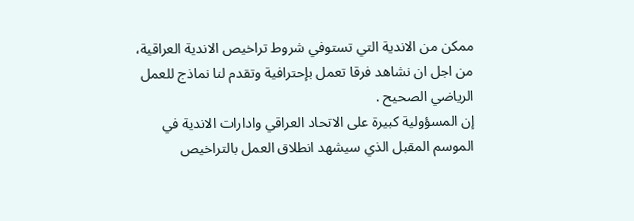ممكن من الاندية التي تستوفي شروط تراخيص الاندية العراقية، من اجل ان نشاهد فرقا تعمل بإحترافية وتقدم لنا نماذج للعمل الرياضي الصحيح .
إن المسؤولية كبيرة على الاتحاد العراقي وادارات الاندية في الموسم المقبل الذي سيشهد انطلاق العمل بالتراخيص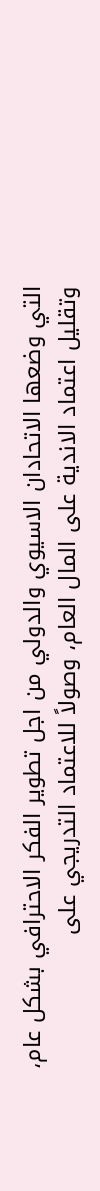التي وضعها الاتحادان الاسيوي والدولي من اجل تطوير الفكر الاحترافي بشكل عام، وتقليل اعتماد الاندية على المال العام، وصولاً للاعتماد التدريجي على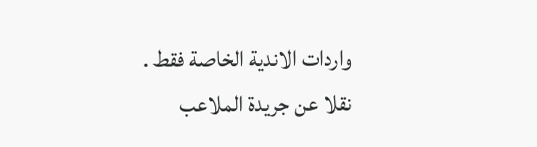واردات الاندية الخاصة فقط .
نقلا عن جريدة الملاعب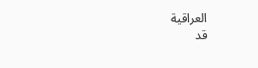العراقية
قد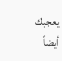يعجبك أيضاً